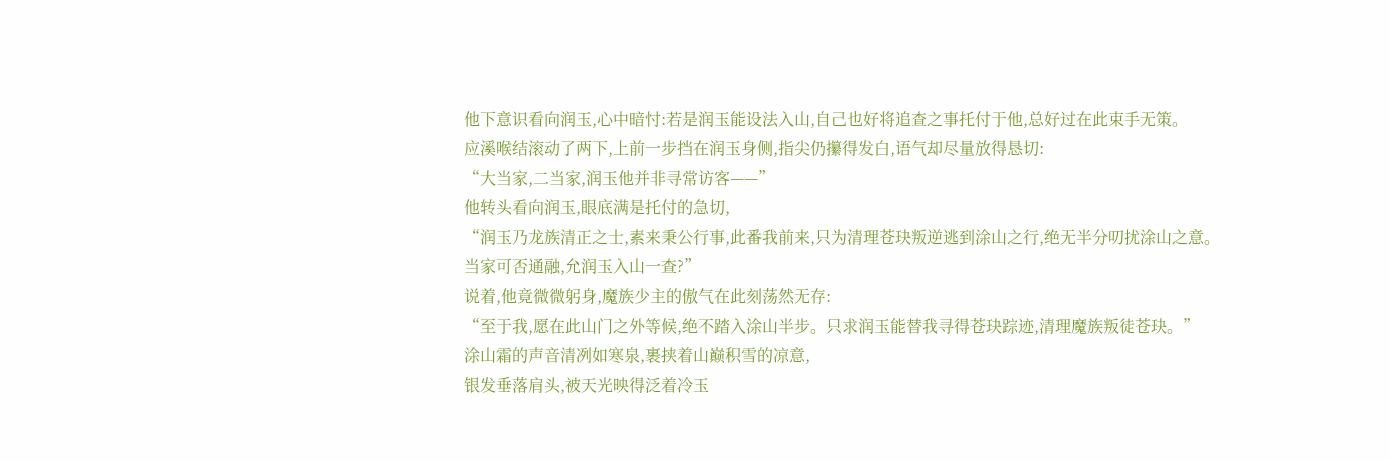他下意识看向润玉,心中暗忖:若是润玉能设法入山,自己也好将追查之事托付于他,总好过在此束手无策。
应溪喉结滚动了两下,上前一步挡在润玉身侧,指尖仍攥得发白,语气却尽量放得恳切:
“大当家,二当家,润玉他并非寻常访客——”
他转头看向润玉,眼底满是托付的急切,
“润玉乃龙族清正之士,素来秉公行事,此番我前来,只为清理苍玦叛逆逃到涂山之行,绝无半分叨扰涂山之意。
当家可否通融,允润玉入山一查?”
说着,他竟微微躬身,魔族少主的傲气在此刻荡然无存:
“至于我,愿在此山门之外等候,绝不踏入涂山半步。只求润玉能替我寻得苍玦踪迹,清理魔族叛徒苍玦。”
涂山霜的声音清冽如寒泉,裹挟着山巅积雪的凉意,
银发垂落肩头,被天光映得泛着冷玉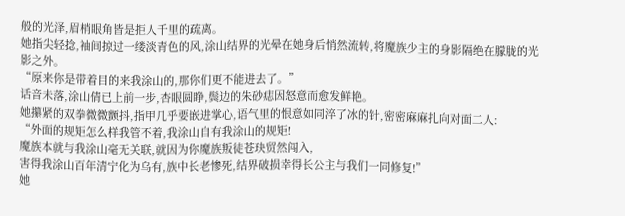般的光泽,眉梢眼角皆是拒人千里的疏离。
她指尖轻捻,袖间掠过一缕淡青色的风,涂山结界的光晕在她身后悄然流转,将魔族少主的身影隔绝在朦胧的光影之外。
“原来你是带着目的来我涂山的,那你们更不能进去了。”
话音未落,涂山倩已上前一步,杏眼圆睁,鬓边的朱砂痣因怒意而愈发鲜艳。
她攥紧的双拳微微颤抖,指甲几乎要嵌进掌心,语气里的恨意如同淬了冰的针,密密麻麻扎向对面二人:
“外面的规矩怎么样我管不着,我涂山自有我涂山的规矩!
魔族本就与我涂山毫无关联,就因为你魔族叛徒苍玦贸然闯入,
害得我涂山百年清宁化为乌有,族中长老惨死,结界破损幸得长公主与我们一同修复!”
她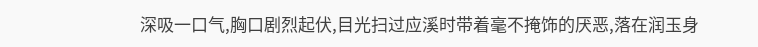深吸一口气,胸口剧烈起伏,目光扫过应溪时带着毫不掩饰的厌恶,落在润玉身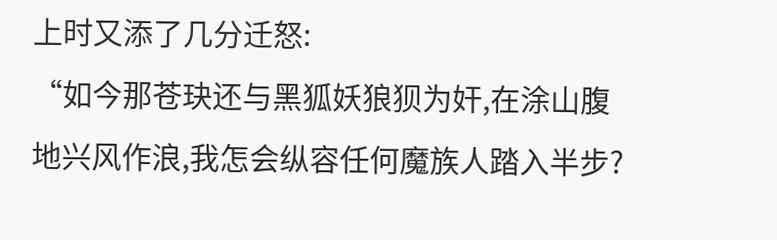上时又添了几分迁怒:
“如今那苍玦还与黑狐妖狼狈为奸,在涂山腹地兴风作浪,我怎会纵容任何魔族人踏入半步?